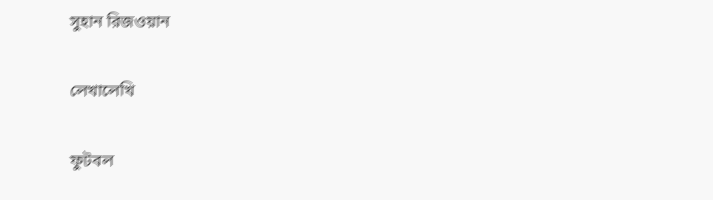সুহান রিজওয়ান

লেখালেখি

ফুটবল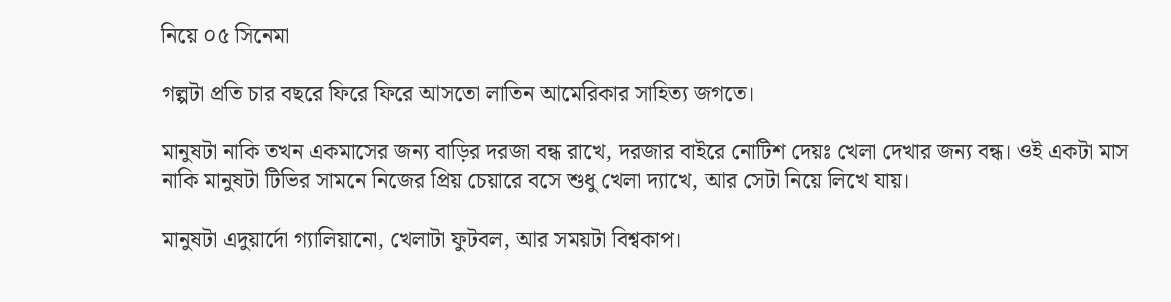নিয়ে ০৫ সিনেমা

গল্পটা প্রতি চার বছরে ফিরে ফিরে আসতো লাতিন আমেরিকার সাহিত্য জগতে।

মানুষটা নাকি তখন একমাসের জন্য বাড়ির দরজা বন্ধ রাখে, দরজার বাইরে নোটিশ দেয়ঃ খেলা দেখার জন্য বন্ধ। ওই একটা মাস নাকি মানুষটা টিভির সামনে নিজের প্রিয় চেয়ারে বসে শুধু খেলা দ্যাখে, আর সেটা নিয়ে লিখে যায়।

মানুষটা এদুয়ার্দো গ্যালিয়ানো, খেলাটা ফুটবল, আর সময়টা বিশ্বকাপ।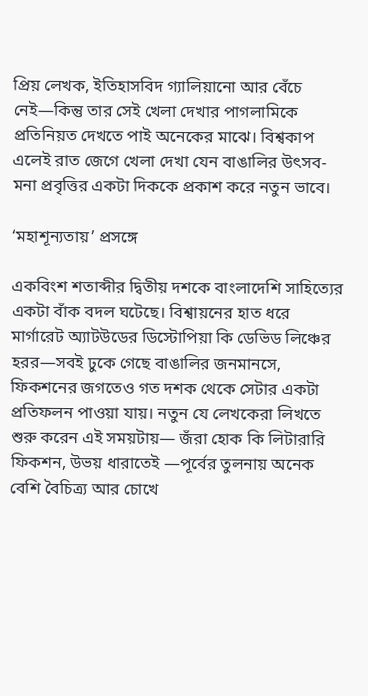প্রিয় লেখক, ইতিহাসবিদ গ্যালিয়ানো আর বেঁচে নেই—কিন্তু তার সেই খেলা দেখার পাগলামিকে প্রতিনিয়ত দেখতে পাই অনেকের মাঝে। বিশ্বকাপ এলেই রাত জেগে খেলা দেখা যেন বাঙালির উৎসব-মনা প্রবৃত্তির একটা দিককে প্রকাশ করে নতুন ভাবে।

‘মহাশূন্যতায়’ প্রসঙ্গে

একবিংশ শতাব্দীর দ্বিতীয় দশকে বাংলাদেশি সাহিত্যের একটা বাঁক বদল ঘটেছে। বিশ্বায়নের হাত ধরে মার্গারেট অ্যাটউডের ডিস্টোপিয়া কি ডেভিড লিঞ্চের হরর—সবই ঢুকে গেছে বাঙালির জনমানসে, ফিকশনের জগতেও গত দশক থেকে সেটার একটা প্রতিফলন পাওয়া যায়। নতুন যে লেখকেরা লিখতে শুরু করেন এই সময়টায়— জঁরা হোক কি লিটারারি ফিকশন, উভয় ধারাতেই —পূর্বের তুলনায় অনেক বেশি বৈচিত্র্য আর চোখে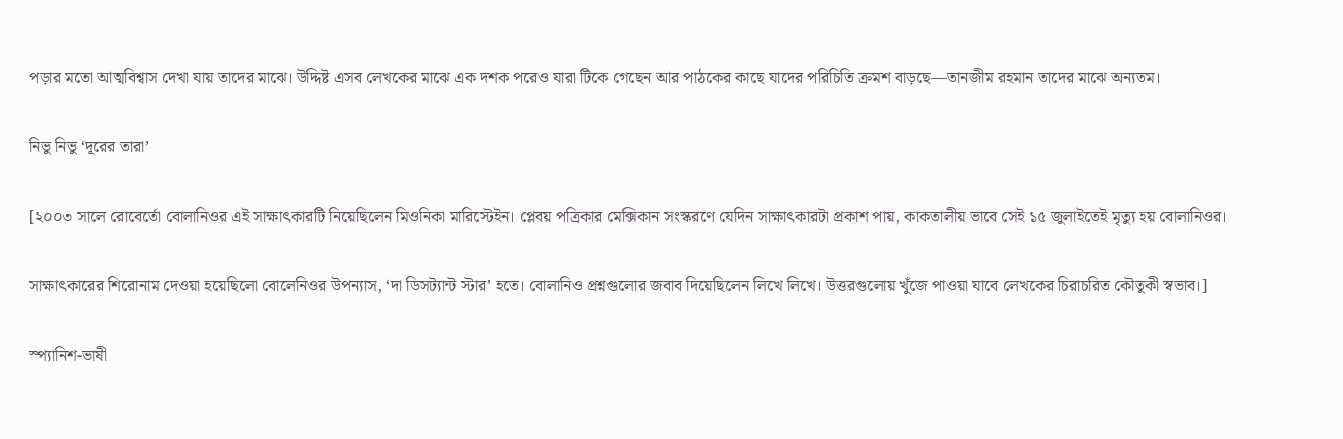পড়ার মতো আত্মবিশ্বাস দেখা যায় তাদের মাঝে। উদ্দিষ্ট এসব লেখকের মাঝে এক দশক পরেও যারা টিকে গেছেন আর পাঠকের কাছে যাদের পরিচিতি ক্রমশ বাড়ছে—তানজীম রহমান তাদের মাঝে অন্যতম।

নিভু নিভু ‘দূরের তারা’

[২০০৩ সালে রোবের্তো বোলানিওর এই সাক্ষাৎকারটি নিয়েছিলেন মিওনিকা মারিস্টেইন। প্লেবয় পত্রিকার মেক্সিকান সংস্করণে যেদিন সাক্ষাৎকারটা প্রকাশ পায়, কাকতালীয় ভাবে সেই ১৫ জুলাইতেই মৃত্যু হয় বোলানিওর।

সাক্ষাৎকারের শিরোনাম দেওয়া হয়েছিলো বোলেনিওর উপন্যাস, ‘দা ডিসট্যান্ট স্টার’ হতে। বোলানিও প্রশ্নগুলোর জবাব দিয়েছিলেন লিখে লিখে। উত্তরগুলোয় খুঁজে পাওয়া যাবে লেখকের চিরাচরিত কৌতুকী স্বভাব।]

স্প্যানিশ-ভাষী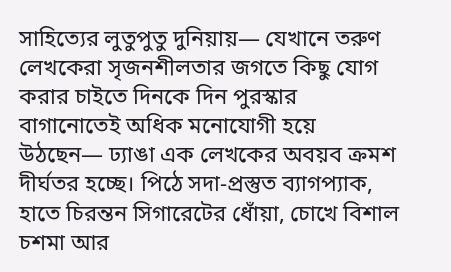সাহিত্যের লুতুপুতু দুনিয়ায়— যেখানে তরুণ লেখকেরা সৃজনশীলতার জগতে কিছু যোগ করার চাইতে দিনকে দিন পুরস্কার বাগানোতেই অধিক মনোযোগী হয়ে উঠছেন— ঢ্যাঙা এক লেখকের অবয়ব ক্রমশ দীর্ঘতর হচ্ছে। পিঠে সদা-প্রস্তুত ব্যাগপ্যাক, হাতে চিরন্তন সিগারেটের ধোঁয়া, চোখে বিশাল চশমা আর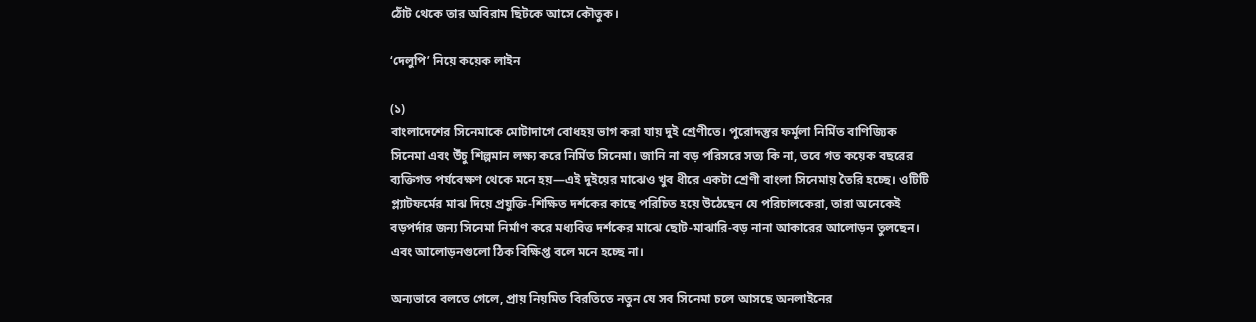ঠোঁট থেকে তার অবিরাম ছিটকে আসে কৌতুক।

‘দেলুপি’ নিয়ে কয়েক লাইন

(১)
বাংলাদেশের সিনেমাকে মোটাদাগে বোধহয় ভাগ করা যায় দুই শ্রেণীতে। পুরোদস্তুর ফর্মূলা নির্মিত বাণিজ্যিক সিনেমা এবং উঁচু শিল্পমান লক্ষ্য করে নির্মিত সিনেমা। জানি না বড় পরিসরে সত্য কি না, তবে গত কয়েক বছরের ব্যক্তিগত পর্যবেক্ষণ থেকে মনে হয়—এই দুইয়ের মাঝেও খুব ধীরে একটা শ্রেণী বাংলা সিনেমায় তৈরি হচ্ছে। ওটিটি প্ল্যাটফর্মের মাঝ দিয়ে প্রযুক্তি-শিক্ষিত দর্শকের কাছে পরিচিত হয়ে উঠেছেন যে পরিচালকেরা, তারা অনেকেই বড়পর্দার জন্য সিনেমা নির্মাণ করে মধ্যবিত্ত দর্শকের মাঝে ছোট-মাঝারি-বড় নানা আকারের আলোড়ন তুলছেন। এবং আলোড়নগুলো ঠিক বিক্ষিপ্ত বলে মনে হচ্ছে না।

অন্যভাবে বলতে গেলে, প্রায় নিয়মিত বিরতিতে নতুন যে সব সিনেমা চলে আসছে অনলাইনের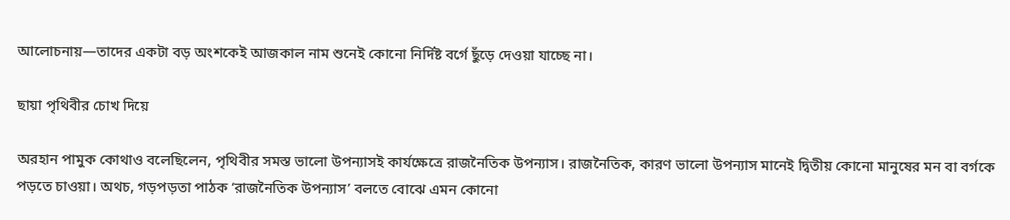আলোচনায়—তাদের একটা বড় অংশকেই আজকাল নাম শুনেই কোনো নির্দিষ্ট বর্গে ছুঁড়ে দেওয়া যাচ্ছে না।

ছায়া পৃথিবীর চোখ দিয়ে

অরহান পামুক কোথাও বলেছিলেন, পৃথিবীর সমস্ত ভালো উপন্যাসই কার্যক্ষেত্রে রাজনৈতিক উপন্যাস। রাজনৈতিক, কারণ ভালো উপন্যাস মানেই দ্বিতীয় কোনো মানুষের মন বা বর্গকে পড়তে চাওয়া। অথচ, গড়পড়তা পাঠক ‘রাজনৈতিক উপন্যাস’ বলতে বোঝে এমন কোনো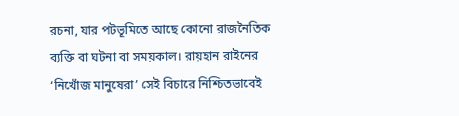রচনা, যার পটভূমিতে আছে কোনো রাজনৈতিক ব্যক্তি বা ঘটনা বা সময়কাল। রায়হান রাইনের ‘নিখোঁজ মানুষেরা’ সেই বিচারে নিশ্চিতভাবেই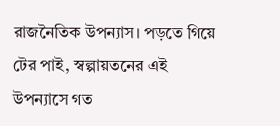রাজনৈতিক উপন্যাস। পড়তে গিয়ে টের পাই, স্বল্পায়তনের এই উপন্যাসে গত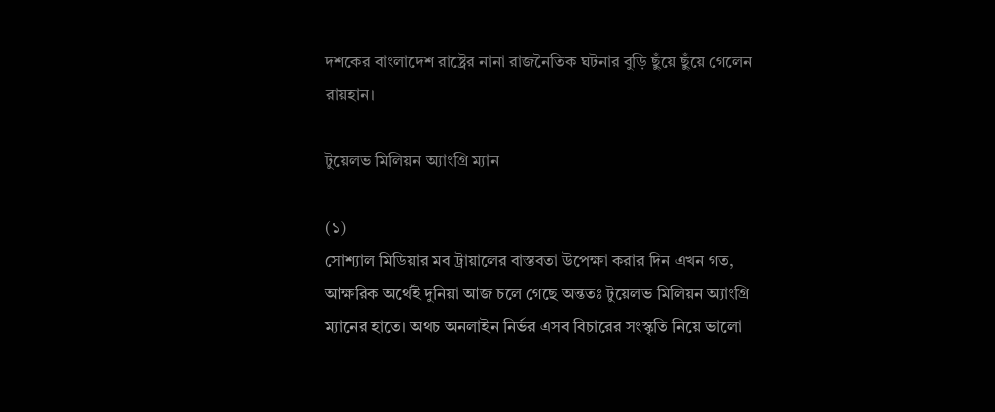দশকের বাংলাদেশ রাষ্ট্রের নানা রাজনৈতিক ঘটনার বুড়ি ছুঁয়ে ছুঁয়ে গেলেন রায়হান।

টুয়েলভ মিলিয়ন অ্যাংগ্রি ম্যান

(১)
সোশ্যাল মিডিয়ার মব ট্রায়ালের বাস্তবতা উপেক্ষা করার দিন এখন গত, আক্ষরিক অর্থেই দুনিয়া আজ চলে গেছে অন্ততঃ টুয়েলভ মিলিয়ন অ্যাংগ্রি ম্যানের হাতে। অথচ অনলাইন নির্ভর এসব বিচারের সংস্কৃতি নিয়ে ভালো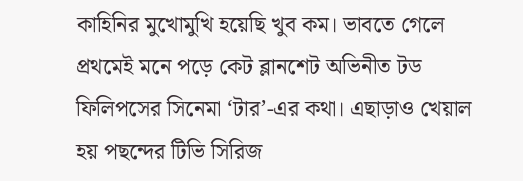কাহিনির মুখোমুখি হয়েছি খুব কম। ভাবতে গেলে প্রথমেই মনে পড়ে কেট ব্লানশেট অভিনীত টড ফিলিপসের সিনেমা ‘টার’-এর কথা। এছাড়াও খেয়াল হয় পছন্দের টিভি সিরিজ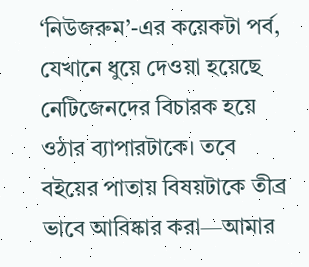‘নিউজরুম’-এর কয়েকটা পর্ব, যেখানে ধুয়ে দেওয়া হয়েছে নেটিজেনদের বিচারক হয়ে ওঠার ব্যাপারটাকে। তবে বইয়ের পাতায় বিষয়টাকে তীব্র ভাবে আবিষ্কার করা—আমার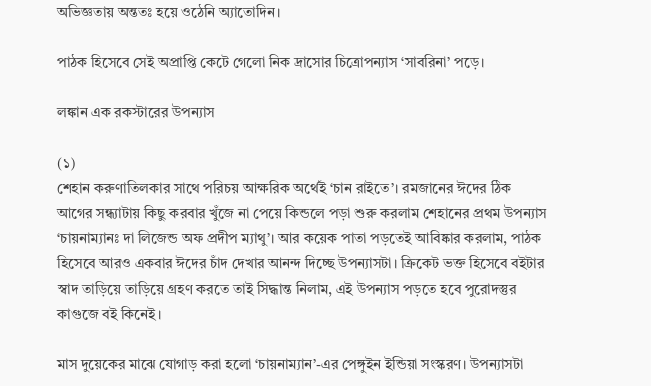অভিজ্ঞতায় অন্ততঃ হয়ে ওঠেনি অ্যাতোদিন।

পাঠক হিসেবে সেই অপ্রাপ্তি কেটে গেলো নিক দ্রাসোর চিত্রোপন্যাস ‘সাবরিনা’ পড়ে।

লঙ্কান এক রকস্টারের উপন্যাস

(১)
শেহান করুণাতিলকার সাথে পরিচয় আক্ষরিক অর্থেই ‘চান রাইতে’। রমজানের ঈদের ঠিক আগের সন্ধ্যাটায় কিছু করবার খুঁজে না পেয়ে কিন্ডলে পড়া শুরু করলাম শেহানের প্রথম উপন্যাস ‘চায়নাম্যানঃ দা লিজেন্ড অফ প্রদীপ ম্যাথু’। আর কয়েক পাতা পড়তেই আবিষ্কার করলাম, পাঠক হিসেবে আরও একবার ঈদের চাঁদ দেখার আনন্দ দিচ্ছে উপন্যাসটা। ক্রিকেট ভক্ত হিসেবে বইটার স্বাদ তাড়িয়ে তাড়িয়ে গ্রহণ করতে তাই সিদ্ধান্ত নিলাম, এই উপন্যাস পড়তে হবে পুরোদস্তুর কাগুজে বই কিনেই।

মাস দুয়েকের মাঝে যোগাড় করা হলো ‘চায়নাম্যান’-এর পেঙ্গুইন ইন্ডিয়া সংস্করণ। উপন্যাসটা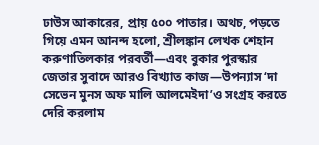ঢাউস আকারের, প্রায় ৫০০ পাতার। অথচ, পড়তে গিয়ে এমন আনন্দ হলো, শ্রীলঙ্কান লেখক শেহান করুণাতিলকার পরবর্তী—এবং বুকার পুরস্কার জেতার সুবাদে আরও বিখ্যাত কাজ—উপন্যাস ‘দা সেভেন মুনস অফ মালি আলমেইদা’ও সংগ্রহ করতে দেরি করলাম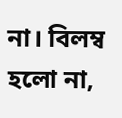না। বিলম্ব হলো না,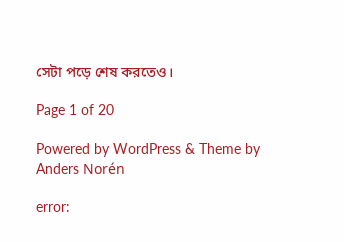সেটা পড়ে শেষ করতেও।

Page 1 of 20

Powered by WordPress & Theme by Anders Norén

error: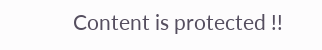Content is protected !!